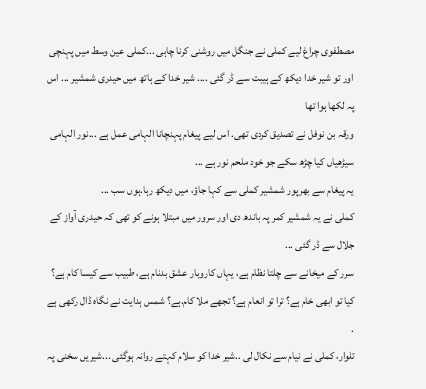مصطفوی چراغ لیے کملی نے جنگل میں روشنی کرنا چاہی ...کملی عین وسط میں پہنچی اور تو شیر خدا دیکھ کے ہیبت سے ڈر گئی .... شیر خدا کے ہاتھ میں حیدری شمشیر ... اس پہ لکھا ہوا تھا
ورقہ بن نوفل نے تصدیق کردی تھی. اس لیے پیغام پہنچانا الہامی عمل ہے ...نور الہامی سیڑھیاں کیا چڑھ سکے جو خود ملحم نور ہے ...
یہ پیغام سے بھرپور شمشیر کملی سے کہا جاؤ، میں دیکھ رہا.ہوں سب ...
کملی نے یہ شمشیر کمر پہ باندھ دی اور سرور میں مبتلا ہونے کو تھی کہ حیدری آواز کے جلال سے ڈر گئی ...
سرر کے میخانے سے چلتا نظام ہے، یہاں کاروبار عشق بدنام ہے، طبیب سے کیسا کام ہے؟ کیا تو ابھی خام ہے؟ ترا تو انعام ہے؟ تجھے ملا کام.ہے؟ شمس ہدایت نے نگاہ ڈال رکھی ہے .
تلوار، کملی نے نیام سے نکال لی ..شیر خدا کو سلام کہتے روانہ ہوگئی ...شیریں سخنی پہ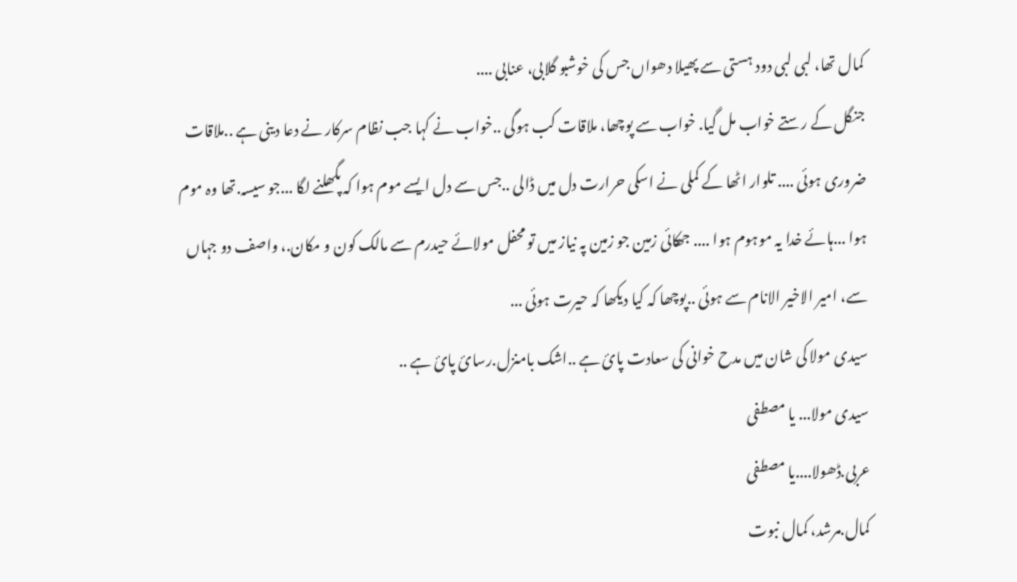کمال تھا، لبی لبی دود ہستی سے پھیلا دھواں جس کی خوشبو گلابی، عنابی ....
جنگل کے رستے خواب مل گیا. خواب سے پوچھا، ملاقات کب ہوگی ..خواب نے کہا جب نظام سرکار نے دعا دینی ہے ..ملاقات ضروری ہوئی .... تلوار اٹھا کے کملی نے اسکی حرارت دل میں ڈالی ..جس سے دل ایسے موم ہوا کہ پگھلنے لگا ...جو سیسہ.تھا وہ موم ہوا ...ہائے خدا یہ موہوم ہوا .... جھکائی زمین جو زمین پہ نیاز میں تو محفل مولائے حیدرم سے مالک کون و مکان.، واصف دو جہاں سے، امیر الاخیر الانام سے ہوئی ..پوچھا کہ کیا دیکھا کہ حیرت ہوئی ...
سیدی مولا کی شان میں مدح خوانی کی سعادت پائ ہے ..اشک بامنزل.رسائ پائ ہے ..
سیدی مولا... یا مصطفی
عربی.ڈھولا....یا مصطفی
کمال.مرشد، کمال نبوت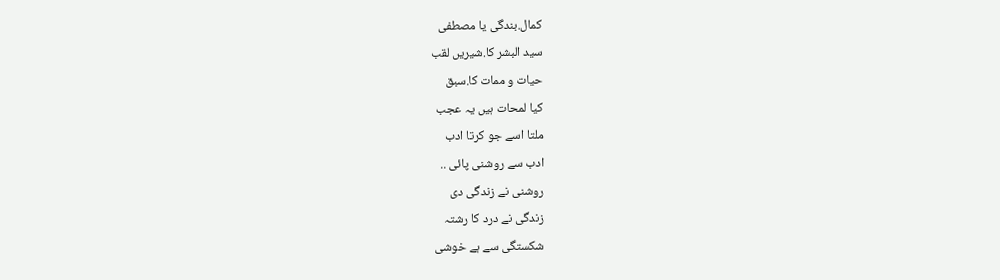کمال.بندگی یا مصطفی
سید البشر کا.شیریں لقب
حیات و ممات کا.سبق
کیا لمحات ہیں یہ عجب
ملتا اسے جو کرتا ادب
ادب سے روشنی پائی ..
روشنی نے زندگی دی
زندگی نے درد کا رشتہ
شکستگی سے ہے خوشی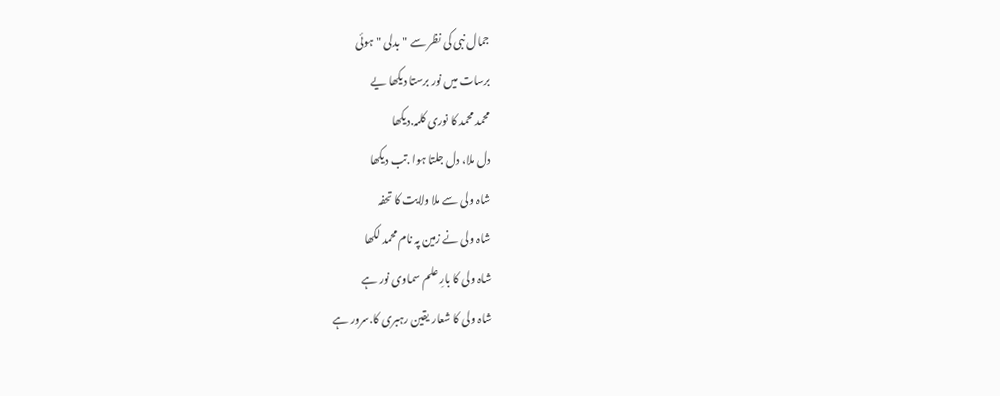جمال نبی کی نظر سے "بدلی "ہوئی
برسات میں نور برستا دیکھا یے
محمد محمد کا نوری کلمہ.دیکھا
دل ملا، دل جلتا ہوا .تب دیکھا
شاہ ولی سے ملا ولایت کا تحفہ
شاہ ولی نے زمین پہ نام محمد لکھا
شاہ ولی کا بارِ علم سماوی نور ہے
شاہ ولی کا شعار یقین رہبری کا.سرور ہے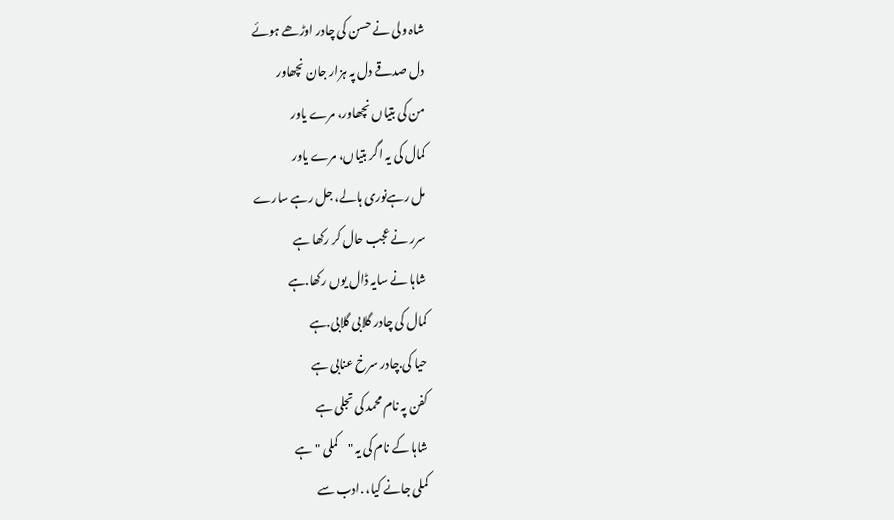شاہ ولی نے حسن کی چادر اوڑھے ہوئے
دل صدقے دل پہ ہزار جان نچھاور
من کی بتیاں نچھاور، مرے یاور
کمال کی یہ اگر بتیاں، مرے یاور
مل رہےنوری ہالے، جل رہے سارے
سرر نے عجب حال کر رکھا ہے
شاہا نے سایہ ڈال یوں رکھا.ہے
کمال کی چادر گلابی گلابی.ہے
حیا کی.چادر سرخ عنابی ہے
کفن پہ نام محمد کی تجلی ہے
شاہا کے نام کی یہ "کملی "ہے
کملی جانے کیا، .ادب سے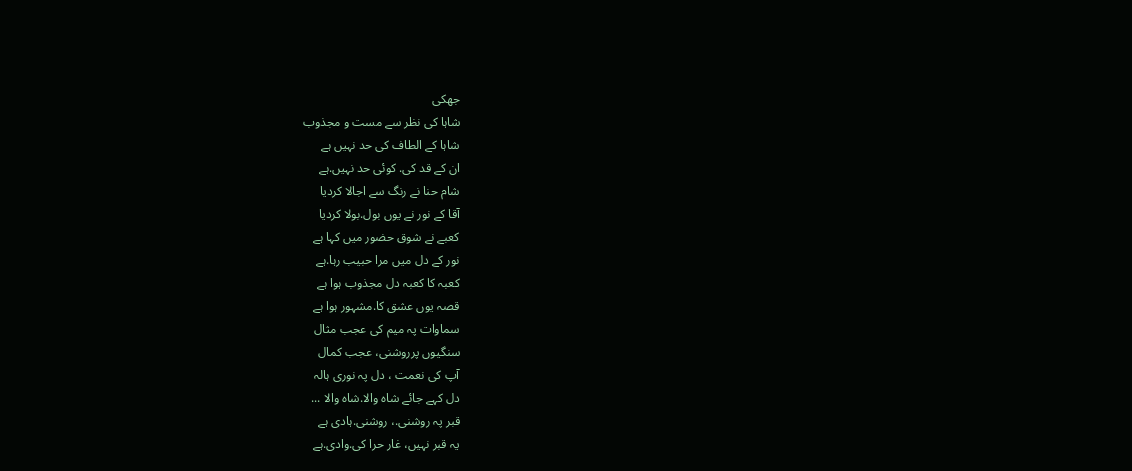جھکی
شاہا کی نظر سے مست و مجذوب
شاہا کے الطاف کی حد نہیں ہے
ان کے قد کی. کوئی حد نہیں.ہے
شام حنا نے رنگ سے اجالا کردیا
آقا کے نور نے یوں بول.بولا کردیا
کعبے نے شوق حضور میں کہا ہے
نور کے دل میں مرا حبیب رہا.ہے
کعبہ کا کعبہ دل مجذوب ہوا ہے
قصہ یوں عشق کا.مشہور ہوا ہے
سماوات پہ میم کی عجب مثال
سنگیوں پرروشنی، عجب کمال
آپ کی نعمت ، دل پہ نوری ہالہ
دل کہے جائے شاہ والا.شاہ والا ...
قبر پہ روشنی.، روشنی.ہادی ہے
یہ قبر نہیں، غار حرا کی.وادی.ہے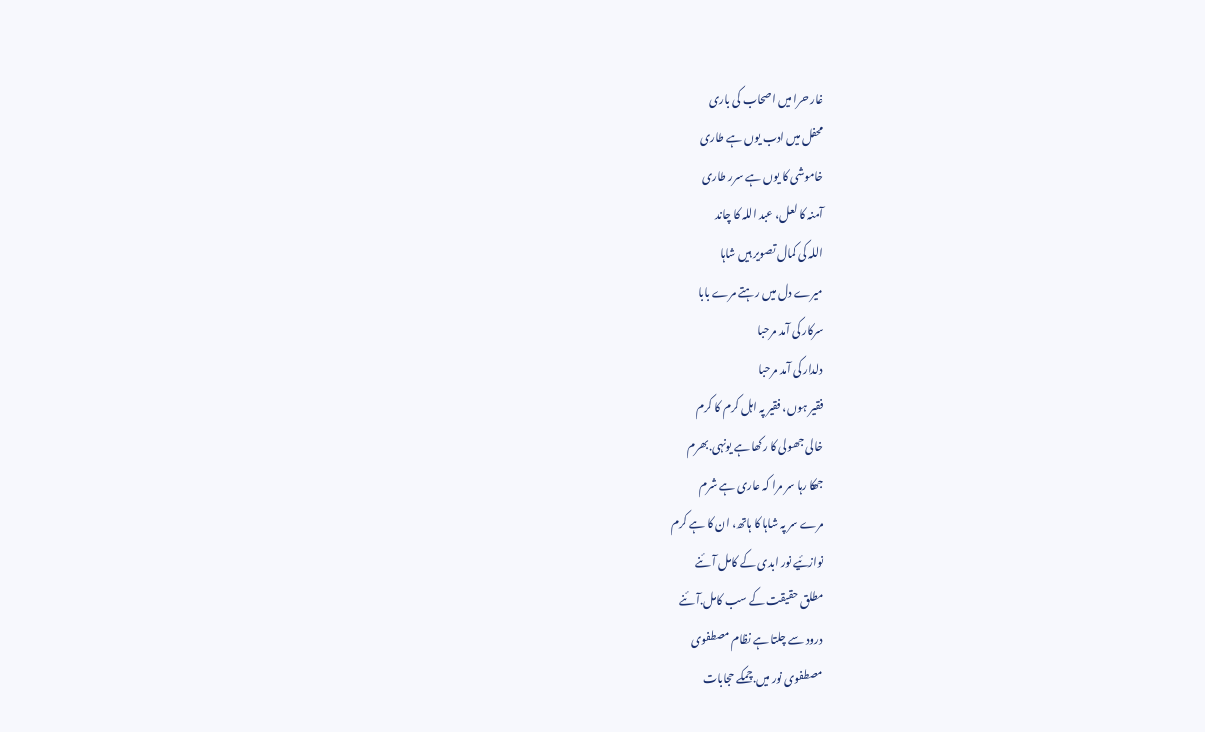غار حرا میں اصحاب کی باری
محفل میں ادب یوں ہے طاری
خاموشی کا یوں ہے سرر طاری
آمنہ کا لعل، عبد اللہ کا چاند
اللہ کی کمال تصویر ہیں شاہا
میرے دل میں رہتے مرے بابا
سرکار کی آمد مرحبا
دلدار کی آمد مرحبا
فقیر ہوں، فقیر پہ اہل کرم کا کرم
خالی جھولی کا رکھا ہے یونہی.بھرم
جھکا رہا سر مرا کہ عاری ہے شرم
مرے سر پہ شاہا کا ہاتھ، ان کا ہے کرم
نوازئیے نور ابدی کے کامل آئنے
مطلق حقیقت کے سب کامل.آئنے
درود سے چلتا ہے نظام مصطفوی
مصطفوی نور میں.چمکے حجابات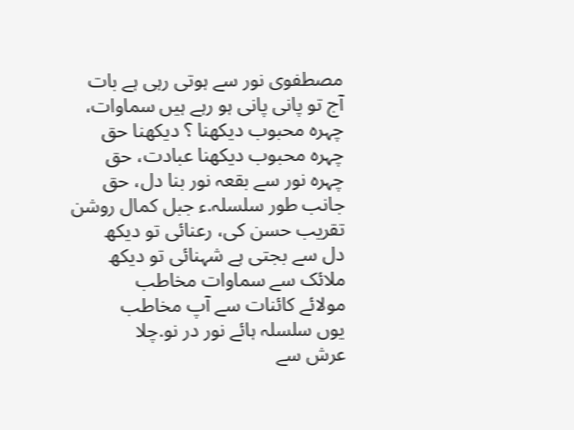مصطفوی نور سے ہوتی رہی ہے بات
آج تو پانی پانی ہو رہے ہیں سماوات،
چہرہ محبوب دیکھنا ؟ دیکھنا حق
چہرہ محبوب دیکھنا عبادت، حق
چہرہ نور سے بقعہ نور بنا دل، حق
جانب طور سلسلہ.ء جبل کمال روشن
تقریب حسن کی، رعنائی تو دیکھ
دل سے بجتی ہے شہنائی تو دیکھ
ملائک سے سماوات مخاطب
مولائے کائنات سے آپ مخاطب
یوں سلسلہ ہائے نور در نو.چلا
عرش سے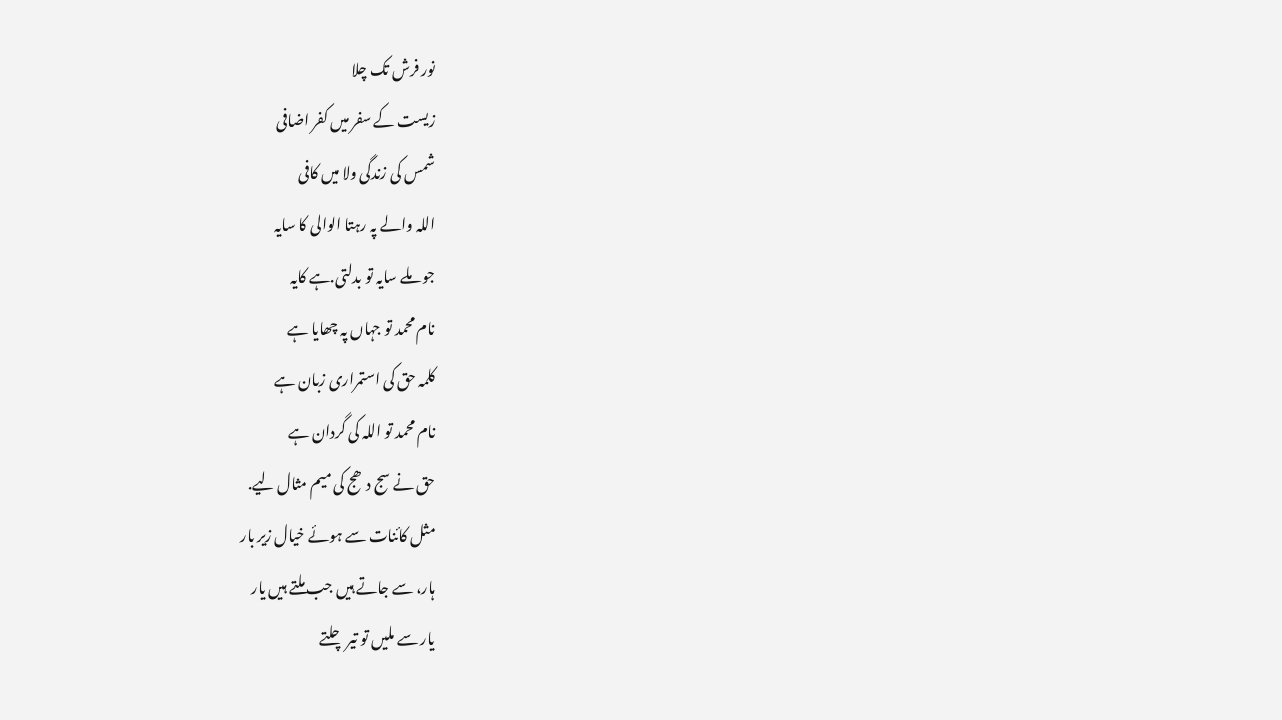نور فرش تک چلا
زیست کے سفر میں کفر اضافی
شمس کی زندگی ولا میں کافی
اللہ والے پہ رہتا الوالی کا سایہ
جو ملے سایہ تو بدلتی.ہے کایہ
نام محمد تو جہاں پہ چھایا ہے
کلمہ حق کی استمراری زبان ہے
نام محمد تو اللہ کی گردان ہے
حق نے سج دھج کی میم مثال لیے.
مثل کائنات سے ہوئے خیال زیر بار
ہار، سے جاتے ہیں جب ملتے ہیں یار
یار سے ملیں تو تیر چلتے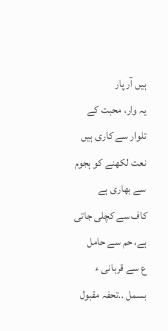ہیں آر پار
یہ وار، محبت کے تلوار سے کاری ہیں
نعت لکھنے کو ہجوم سے بھاری ہے
کاف سے کچلی جاتی ہے، حم سے حامل
ع سے قربانی ء بسمل ..تحفہ مقبول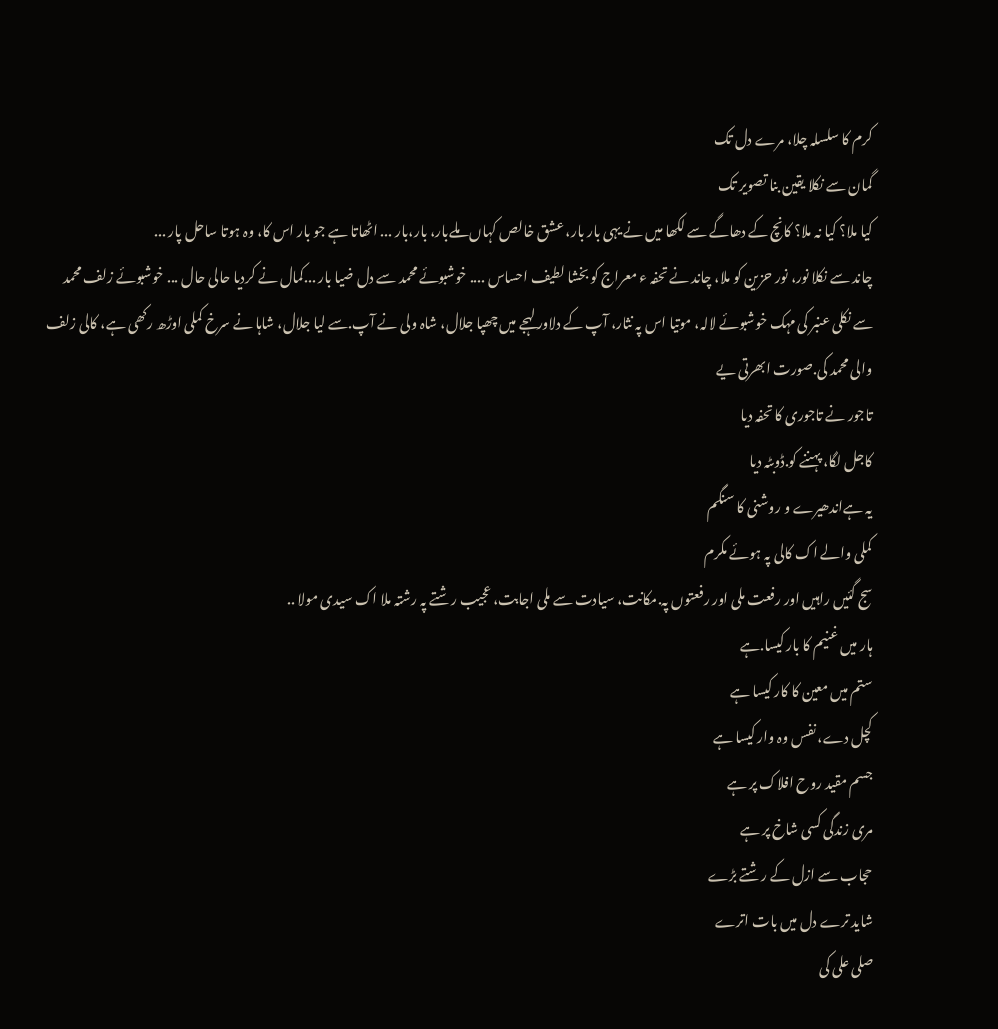کرم کا سلسلہ چلا، مرے دل تک
گمان سے نکلا یقین بنا تصویر تک
کیا ملا؟ کیا نہ ملا؟ کانچ کے دھاگے سے لکھا میں نے یہی بار بار، عشق خالص کہاں ملےبار، بار،بار ... اٹھاتا ہے جو بار اس کا، وہ ہوتا ساحل پار ...
چاند سے نکلا نور، نور حزین کو ملا، چاند نے تحفہ ء معراج کو بخشا لطیف احساس .... خوشبوئے محمد سے دل ضیا بار ...کمال نے کردیا حالی حال ... خوشبوئے زلف محمد سے نکلی عنبر کی مہک خوشبوئے لالہ، موتیا اس پہ نثار، آپ کے دلاور لہجے میں چھپا جلال، شاہ ولی نے آپ.سے لیا جلال، شاہا نے سرخ کملی اوڑھ رکھی ہے، کالی زلف والی محمد کی.صورت ابھرتی یے
تاجور نے تاجوری کا تحفہ دیا
کاجل لگا، پہننے کو.ڈوبٹہ دیا
یہ ہےاندھیرے و روشنی کا سنگم
کملی والے اک کالی پہ ہوئے مکرم
سج گئیں راہیں اور رفعت ملی اور رفعتوں پہ.مکانت، سیادت سے ملی اجابت، عجیب رشتے پہ رشتہ ملا اک سیدی مولا ..
ہار میں غنیم کا بار کیسا.ہے
ستم میں معین کا کار کیسا ہے
کچل دے، نفس وہ وار کیسا ہے
جسم مقید روح افلاک پر ہے
مری زندگی کسی شاخ پر ہے
حجاب سے ازل کے رشتے بڑے
شاید ترے دل میں بات اترے
صلی علی کی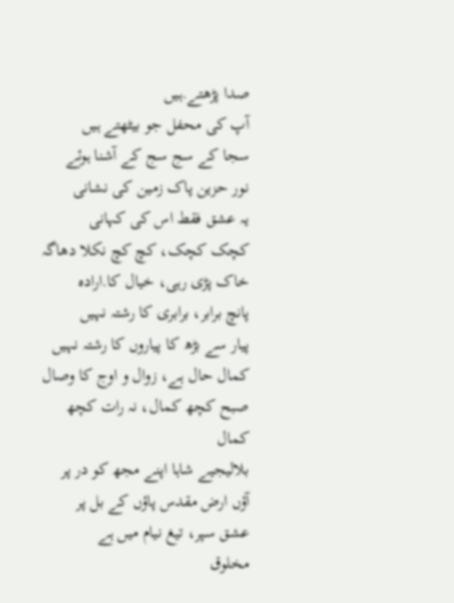صدا پڑھتے.ہیں
آپ کی محفل جو بیٹھتے ہیں
سجا کے سج سج کے آشنا ہوئے
نور حزین پاک زمین کی نشانی
یہ عشق فقط اس کی کہانی
کچک کچک، کچ کچ نکلا دھاگہ
خاک پڑی رہی، خیال کا.ارادہ
پانچ برابر، برابری کا رشتہ نہیں
پیار سے بڑھ کا پیاروں کا رشتہ نہیں
کمال حال ہے، زوال و اوج کا وصال
صبح کچھ کمال، نہ رات کچھ کمال
بلالیجیے شاہا اپنے مجھ کو در پر
آؤں ارض مقدس پاؤں کے بل پر
عشق سپر، تیغ نیام میں ہے
مخلوق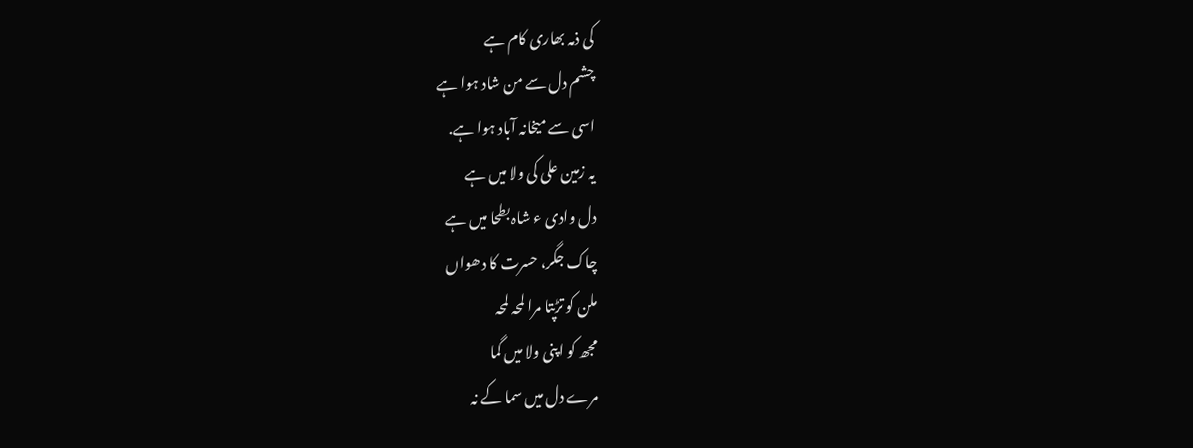کی ذمہ بھاری کام ہے
چشم دل سے من شاد ہوا ہے
اسی سے میخانہ آباد ہوا ہے.
یہ زمین علی کی ولا میں ہے
دل وادی ء شاہ بطحا میں ہے
چاک جگر، حسرت کا دھواں
ملن کو تڑپتا مرا لمحہ لمحہ
مجھ کو اپنی ولا میں گما
مرے دل میں سما کے نہ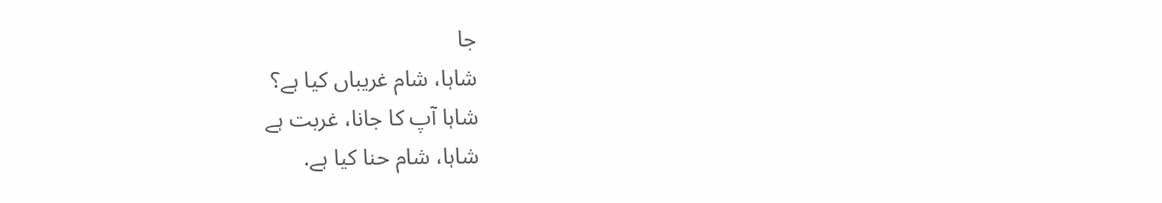جا
شاہا، شام غریباں کیا ہے؟
شاہا آپ کا جانا، غربت ہے
شاہا، شام حنا کیا ہے.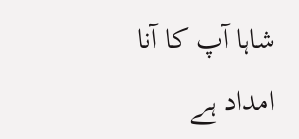شاہا آپ کا آنا امداد ہے